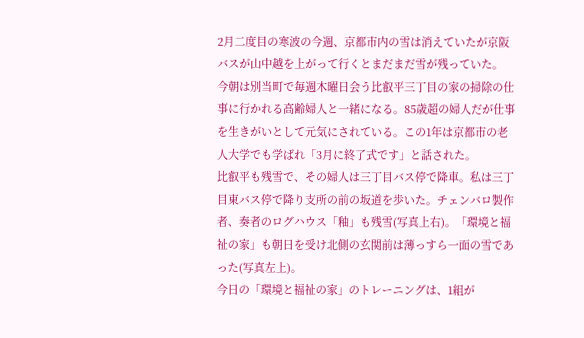2月二度目の寒波の今週、京都市内の雪は消えていたが京阪バスが山中越を上がって行くとまだまだ雪が残っていた。
今朝は別当町で毎週木曜日会う比叡平三丁目の家の掃除の仕事に行かれる高齢婦人と一緒になる。85歳超の婦人だが仕事を生きがいとして元気にされている。この1年は京都市の老人大学でも学ばれ「3月に終了式です」と話された。
比叡平も残雪で、その婦人は三丁目バス停で降車。私は三丁目東バス停で降り支所の前の坂道を歩いた。チェンバロ製作者、奏者のログハウス「釉」も残雪(写真上右)。「環境と福祉の家」も朝日を受け北側の玄関前は薄っすら一面の雪であった(写真左上)。
今日の「環境と福祉の家」のトレーニングは、1組が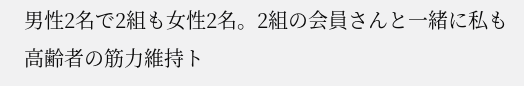男性2名で2組も女性2名。2組の会員さんと一緒に私も高齢者の筋力維持ト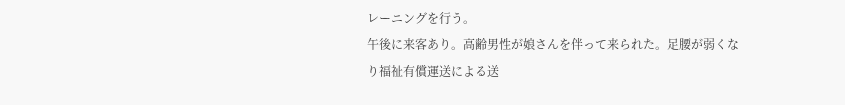レーニングを行う。
午後に来客あり。高齢男性が娘さんを伴って来られた。足腰が弱くなり福祉有償運送による送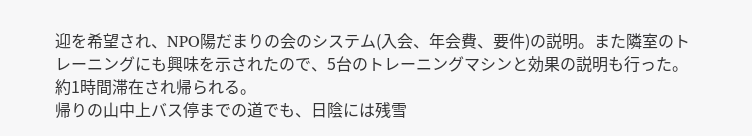迎を希望され、NPO陽だまりの会のシステム(入会、年会費、要件)の説明。また隣室のトレーニングにも興味を示されたので、5台のトレーニングマシンと効果の説明も行った。約1時間滞在され帰られる。
帰りの山中上バス停までの道でも、日陰には残雪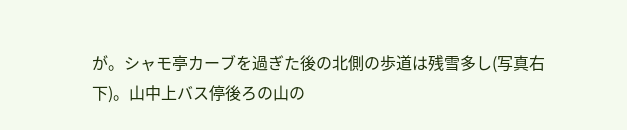が。シャモ亭カーブを過ぎた後の北側の歩道は残雪多し(写真右下)。山中上バス停後ろの山の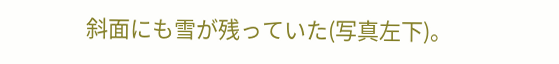斜面にも雪が残っていた(写真左下)。